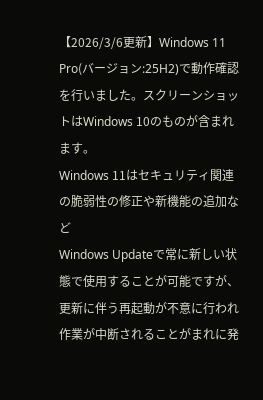【2026/3/6更新】Windows 11 Pro(バージョン:25H2)で動作確認を行いました。スクリーンショットはWindows 10のものが含まれます。
Windows 11はセキュリティ関連の脆弱性の修正や新機能の追加など
Windows Updateで常に新しい状態で使用することが可能ですが、更新に伴う再起動が不意に行われ作業が中断されることがまれに発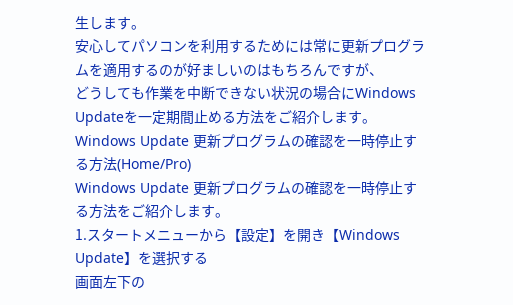生します。
安心してパソコンを利用するためには常に更新プログラムを適用するのが好ましいのはもちろんですが、
どうしても作業を中断できない状況の場合にWindows Updateを一定期間止める方法をご紹介します。
Windows Update 更新プログラムの確認を一時停止する方法(Home/Pro)
Windows Update 更新プログラムの確認を一時停止する方法をご紹介します。
1.スタートメニューから【設定】を開き【Windows Update】を選択する
画面左下の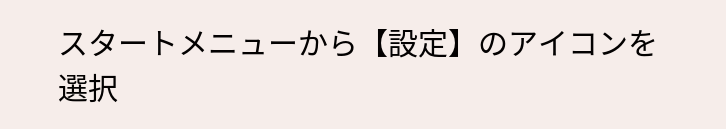スタートメニューから【設定】のアイコンを選択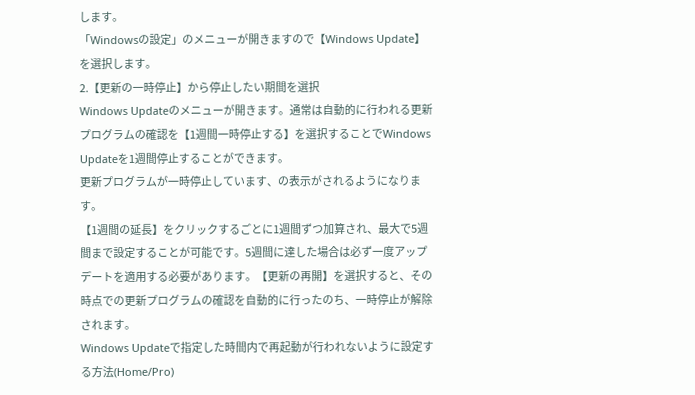します。
「Windowsの設定」のメニューが開きますので【Windows Update】を選択します。
2.【更新の一時停止】から停止したい期間を選択
Windows Updateのメニューが開きます。通常は自動的に行われる更新プログラムの確認を【1週間一時停止する】を選択することでWindows Updateを1週間停止することができます。
更新プログラムが一時停止しています、の表示がされるようになります。
【1週間の延長】をクリックするごとに1週間ずつ加算され、最大で5週間まで設定することが可能です。5週間に達した場合は必ず一度アップデートを適用する必要があります。【更新の再開】を選択すると、その時点での更新プログラムの確認を自動的に行ったのち、一時停止が解除されます。
Windows Updateで指定した時間内で再起動が行われないように設定する方法(Home/Pro)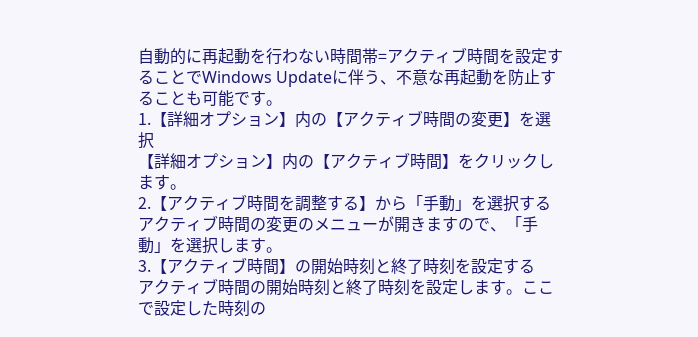自動的に再起動を行わない時間帯=アクティブ時間を設定することでWindows Updateに伴う、不意な再起動を防止することも可能です。
1.【詳細オプション】内の【アクティブ時間の変更】を選択
【詳細オプション】内の【アクティブ時間】をクリックします。
2.【アクティブ時間を調整する】から「手動」を選択する
アクティブ時間の変更のメニューが開きますので、「手動」を選択します。
3.【アクティブ時間】の開始時刻と終了時刻を設定する
アクティブ時間の開始時刻と終了時刻を設定します。ここで設定した時刻の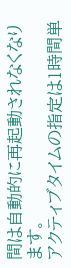間は自動的に再起動されなくなります。
アクティブタイムの指定は1時間単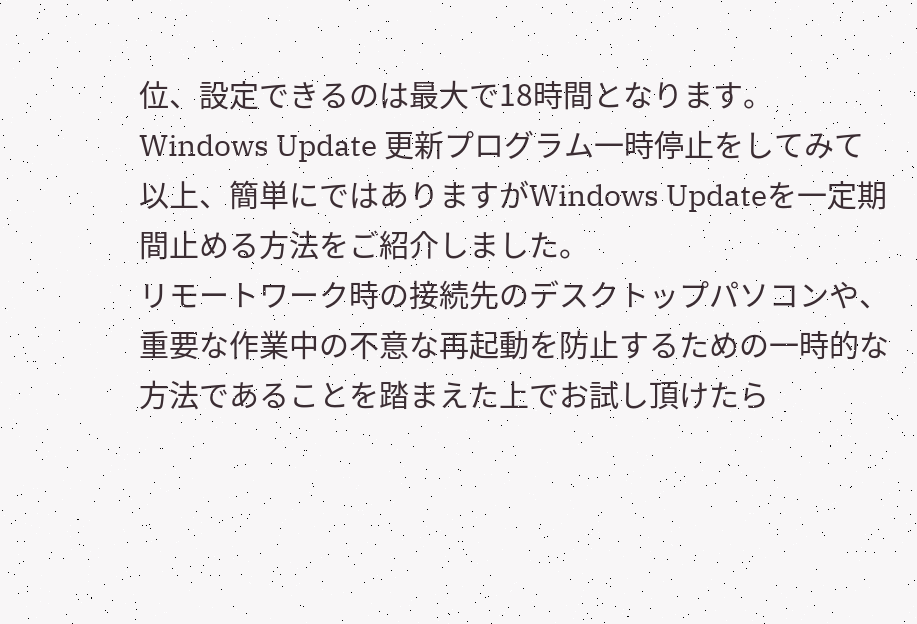位、設定できるのは最大で18時間となります。
Windows Update 更新プログラム一時停止をしてみて
以上、簡単にではありますがWindows Updateを一定期間止める方法をご紹介しました。
リモートワーク時の接続先のデスクトップパソコンや、重要な作業中の不意な再起動を防止するための一時的な方法であることを踏まえた上でお試し頂けたら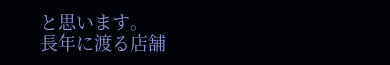と思います。
長年に渡る店舗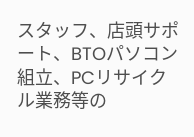スタッフ、店頭サポート、BTOパソコン組立、PCリサイクル業務等の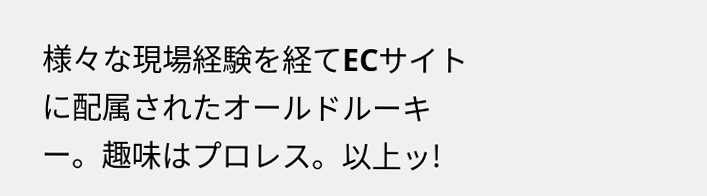様々な現場経験を経てECサイトに配属されたオールドルーキー。趣味はプロレス。以上ッ!